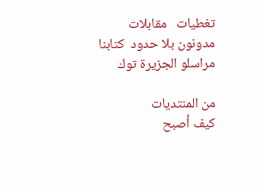تغطيات   مقابلات   مدونون بلا حدود  كتابنا  مراسلو الجزيرة توك

من المنتديات
كيف أصبح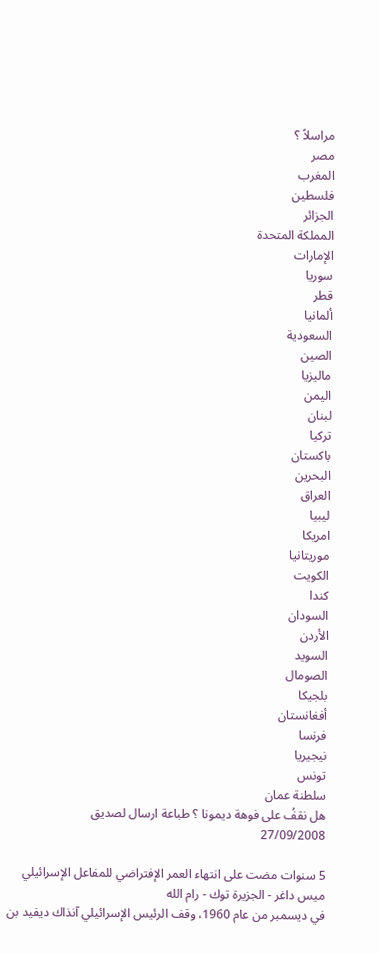مراسلاً ؟
مصر
المغرب
فلسطين
الجزائر
المملكة المتحدة
الإمارات
سوريا
قطر
ألمانيا
السعودية
الصين
ماليزيا
اليمن
لبنان
تركيا
باكستان
البحرين
العراق
ليبيا
امريكا
موريتانيا
الكويت
كندا
السودان
الأردن
السويد
الصومال
بلجيكا
أفغانستان
فرنسا
نيجيريا
تونس
سلطنة عمان
هل نقفُ على فوهة ديمونا ؟ طباعة ارسال لصديق
27/09/2008

5 سنوات مضت على انتهاء العمر الإفتراضي للمفاعل الإسرائيلي
ميس داغر - الجزيرة توك - رام الله
في ديسمبر من عام 1960، وقف الرئيس الإسرائيلي آنذاك ديفيد بن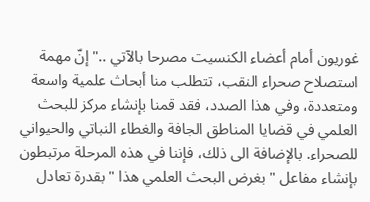غوريون أمام أعضاء الكنسيت مصرحا بالآتي .." إنّ مهمة استصلاح صحراء النقب، تتطلب منا أبحاث علمية واسعة ومتعددة، وفي هذا الصدد، فقد قمنا بإنشاء مركز للبحث العلمي في قضايا المناطق الجافة والغطاء النباتي والحيواني للصحراء. بالإضافة الى ذلك، فإننا في هذه المرحلة مرتبطون بإنشاء مفاعل " بغرض البحث العلمي هذا " بقدرة تعادل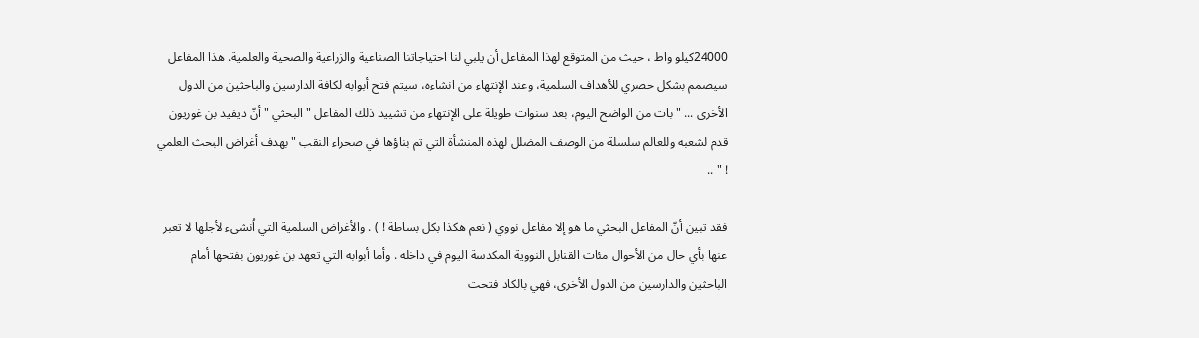24000كيلو واط ، حيث من المتوقع لهذا المفاعل أن يلبي لنا احتياجاتنا الصناعية والزراعية والصحية والعلمية. هذا المفاعل سيصمم بشكل حصري للأهداف السلمية، وعند الإنتهاء من انشاءه، سيتم فتح أبوابه لكافة الدارسين والباحثين من الدول الأخرى ... "بات من الواضح اليوم، بعد سنوات طويلة على الإنتهاء من تشييد ذلك المفاعل " البحثي " أنّ ديفيد بن غوريون قدم لشعبه وللعالم سلسلة من الوصف المضلل لهذه المنشأة التي تم بناؤها في صحراء النقب " بهدف أغراض البحث العلمي ! " ..

فقد تبين أنّ المفاعل البحثي ما هو إلا مفاعل نووي ( نعم هكذا بكل بساطة ! ) . والأغراض السلمية التي اُنشىء لأجلها لا تعبر عنها بأي حال من الأحوال مئات القنابل النووية المكدسة اليوم في داخله . وأما أبوابه التي تعهد بن غوريون بفتحها أمام الباحثين والدارسين من الدول الأخرى، فهي بالكاد فتحت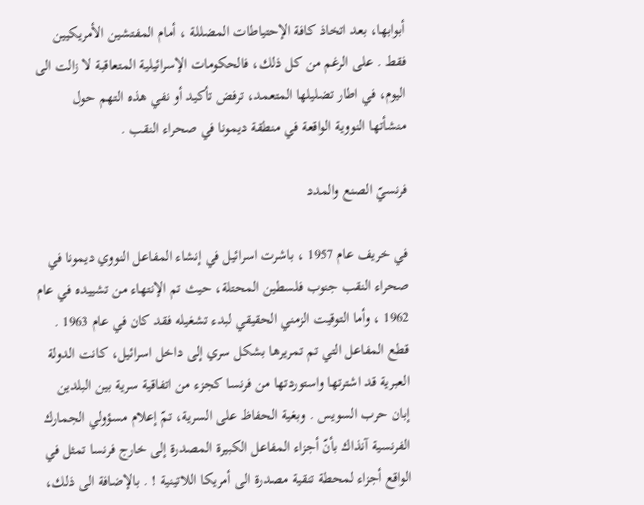أبوابها، بعد اتخاذ كافة الإحتياطات المضللة ، أمام المفتشين الأمريكيين فقط . على الرغم من كل ذلك، فالحكومات الإسرائيلية المتعاقبة لا زالت الى اليوم، في اطار تضليلها المتعمد، ترفض تأكيد أو نفي هذه التهم حول منشأتها النووية الواقعة في منطقة ديمونا في صحراء النقب .

فرنسيّ الصنع والمدد

في خريف عام 1957 ، باشرت اسرائيل في إنشاء المفاعل النووي ديمونا في صحراء النقب جنوب فلسطين المحتلة، حيث تم الإنتهاء من تشييده في عام 1962 ، وأما التوقيت الزمني الحقيقي لبدء تشغيله فقد كان في عام 1963 . قطع المفاعل التي تم تمريرها بشكل سري إلى داخل اسرائيل، كانت الدولة العبرية قد اشترتها واستوردتها من فرنسا كجزء من اتفاقية سرية بين البلدين إبان حرب السويس . وبغية الحفاظ على السرية، تمّ إعلام مسؤولي الجمارك الفرنسية آنذاك بأنّ أجزاء المفاعل الكبيرة المصدرة إلى خارج فرنسا تمثل في الواقع أجزاء لمحطة تنقية مصدرة الى أمريكا اللاتينية ! . بالإضافة الى ذلك،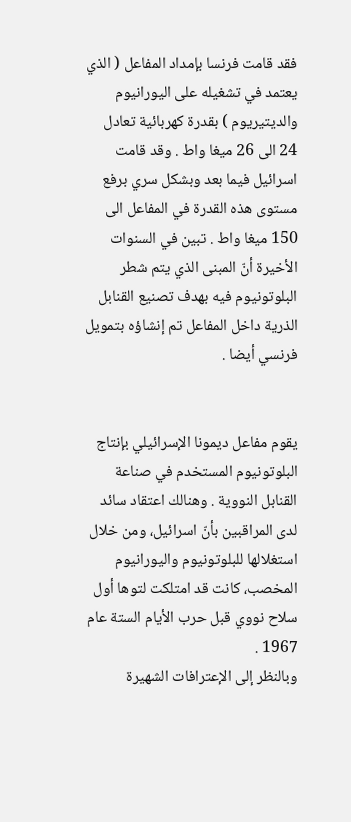فقد قامت فرنسا بإمداد المفاعل ( الذي يعتمد في تشغيله على اليورانيوم والديتيريوم ) بقدرة كهربائية تعادل 24 الى 26 ميغا واط . وقد قامت اسرائيل فيما بعد وبشكل سري برفع مستوى هذه القدرة في المفاعل الى 150 ميغا واط . تبين في السنوات الأخيرة أنّ المبنى الذي يتم شطر البلوتونيوم فيه بهدف تصنيع القنابل الذرية داخل المفاعل تم إنشاؤه بتمويل فرنسي أيضا .


يقوم مفاعل ديمونا الإسرائيلي بإنتاج البلوتونيوم المستخدم في صناعة القنابل النووية . وهنالك اعتقاد سائد لدى المراقبين بأنّ اسرائيل، ومن خلال استغلالها للبلوتونيوم واليورانيوم المخصب، كانت قد امتلكت لتوها أول سلاح نووي قبل حرب الأيام الستة عام 1967 .
وبالنظر إلى الإعترافات الشهيرة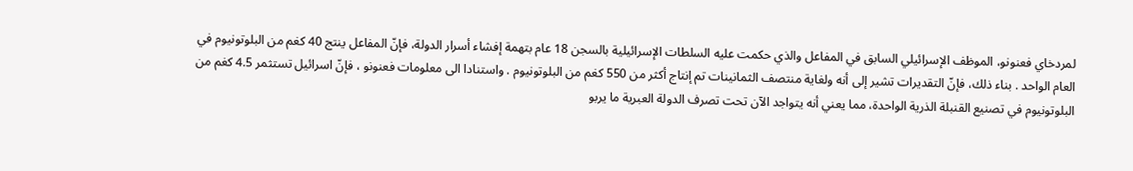لمردخاي فعنونو، الموظف الإسرائيلي السابق في المفاعل والذي حكمت عليه السلطات الإسرائيلية بالسجن 18 عام بتهمة إفشاء أسرار الدولة، فإنّ المفاعل ينتج 40 كغم من البلوتونيوم في العام الواحد . بناء ذلك، فإنّ التقديرات تشير إلى أنه ولغاية منتصف الثمانينات تم إنتاج أكثر من 550 كغم من البلوتونيوم . واستنادا الى معلومات فعنونو ، فإنّ اسرائيل تستثمر 4.5 كغم من البلوتونيوم في تصنيع القنبلة الذرية الواحدة، مما يعني أنه يتواجد الآن تحت تصرف الدولة العبرية ما يربو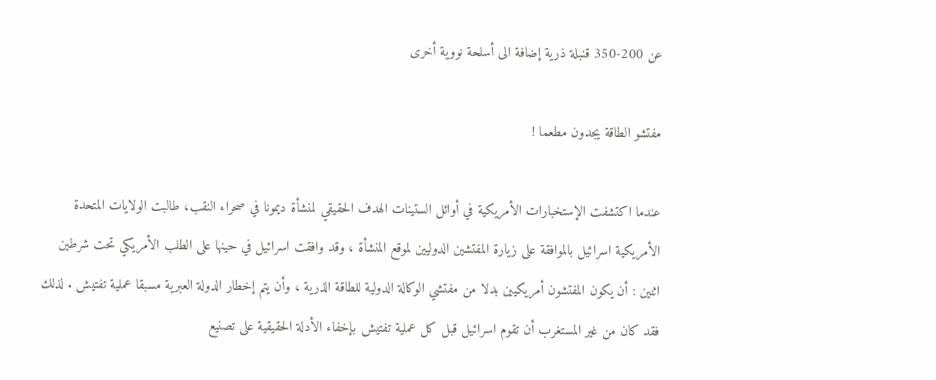عن 200-350 قنبلة ذرية إضافة الى أسلحة نووية أخرى

مفتشو الطاقة يجدون مطعما !

عندما اكتشفت الإستخبارات الأمريكية في أوائل الستينات الهدف الحقيقي لمنشأة ديمونا في صحراء النقب، طالبت الولايات المتحدة الأمريكية اسرائيل بالموافقة على زيارة المفتشين الدوليين لموقع المنشأة ، وقد وافقت اسرائيل في حينها على الطلب الأمريكي تحت شرطين اثنين : أن يكون المفتشون أمريكيين بدلا من مفتشي الوكالة الدولية للطاقة الذرية ، وأن يتم إخطار الدولة العبرية مسبقا عملية تفتيش . لذلك فقد كان من غير المستغرب أن تقوم اسرائيل قبل كل عملية تفتيش بإخفاء الأدلة الحقيقية على تصنيع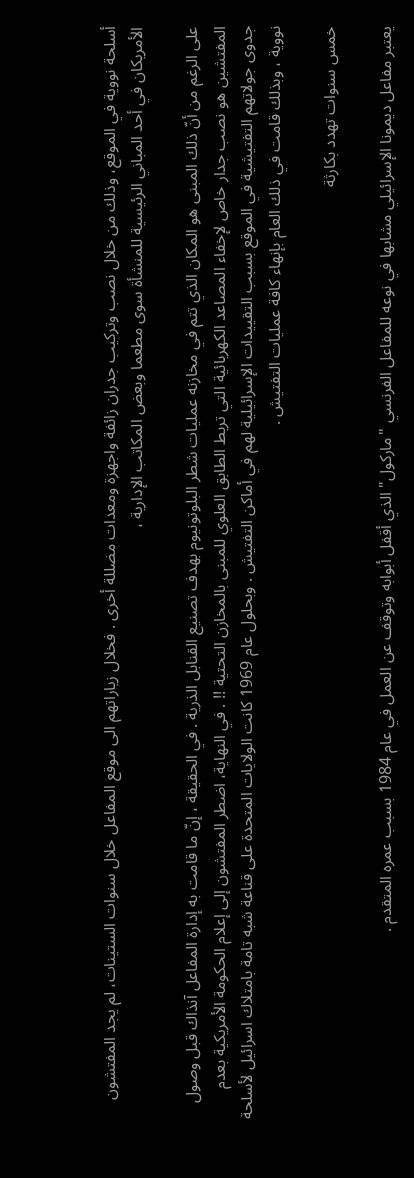أسلحة نووية في الموقع، وذلك من خلال نصب وتركيب جدران زائفة واجهزة ومعدات مضللة أخرى . فخلال زياراتهم الى موقع المفاعل خلال سنوات الستينات، لم يجد المفتشون الأمريكان في أحد المباني الرئيسية للمنشأة سوى مطعما وبعض المكاتب الإدارية ،

على الرغم من أنّ ذلك المبنى هو المكان الذي تتم في مخازنه عمليات شطر البلوتونيوم بهدف تصنيع القنابل الذرية . في الحقيقة ، إنّ ما قامت به إدارة المفاعل آنذاك قبل وصول المفتشين هو نصب جدار خاص لإخفاء المصاعد الكهربائية التي تربط الطابق العلوي للمبنى بالمخازن التحتية !! . في النهاية، اضطر المفتشون إلى إعلام الحكومة الأمريكية بعدم جدوى جولاتهم التفتيشية في الموقع بسبب التقييدات الإسرائيلية لهم في أماكن التفتيش . وبحلول عام 1969 كانت الولايات المتحدة على قناعة شبه تامة بامتلاك اسرائيل لأسلحة نووية ، وبذلك قامت في ذلك العام بإنهاء كافة عمليات التفتيش .

خمس سنوات تهدد بكارثة

يعتبر مفاعل ديمونا الإسرائيلي مشابها في نوعه للمفاعل الفرنسي "ماركول" الذي أقفل أبوابه وتوقف عن العمل في عام 1984 بسبب عمره المتقدم .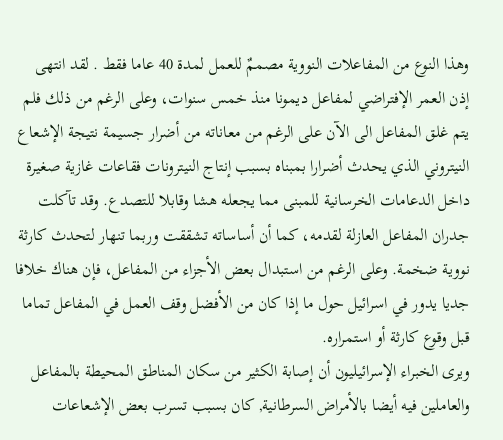وهذا النوع من المفاعلات النووية مصممٌ للعمل لمدة 40 عاما فقط . لقد انتهى إذن العمر الإفتراضي لمفاعل ديمونا منذ خمس سنوات، وعلى الرغم من ذلك فلم يتم غلق المفاعل الى الآن على الرغم من معاناته من أضرار جسيمة نتيجة الإشعاع النيتروني الذي يحدث أضرارا بمبناه بسبب إنتاج النيترونات فقاعات غازية صغيرة داخل الدعامات الخرسانية للمبنى مما يجعله هشا وقابلا للتصدع. وقد تآكلت جدران المفاعل العازلة لقدمه، كما أن أساساته تشققت وربما تنهار لتحدث كارثة نووية ضخمة. وعلى الرغم من استبدال بعض الأجزاء من المفاعل، فإن هناك خلافا جديا يدور في اسرائيل حول ما إذا كان من الأفضل وقف العمل في المفاعل تماما قبل وقوع كارثة أو استمراره.
ويرى الخبراء الإسرائيليون أن إصابة الكثير من سكان المناطق المحيطة بالمفاعل والعاملين فيه أيضا بالأمراض السرطانية, كان بسبب تسرب بعض الإشعاعات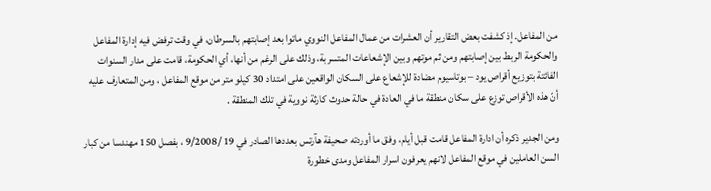من المفاعل. إذ كشفت بعض التقارير أن العشرات من عمال المفاعل النووي ماتوا بعد إصابتهم بالسرطان، في وقت ترفض فيه إدارة المفاعل والحكومة الربط بين إصابتهم ومن ثم موتهم وبين الإشعاعات المتسربة، وذلك على الرغم من أنها، أي الحكومة، قامت على مدار السنوات الفائتة بتوزيع أقراص يود – بوتاسيوم مضادة للإشعاع على السكان الواقعين على امتداد 30 كيلو متر من موقع المفاعل ، ومن المتعارف عليه أنّ هذه الأقراص توزع على سكان منطقة ما في العادة في حالة حدوث كارثة نووية في تلك المنطقة .

ومن الجدير ذكره أن ادارة المفاعل قامت قبل أيام، وفق ما أوردته صحيفة هآرتس بعددها الصادر في 19 /9/2008 ، بفصل 150 مهندسا من كبار السن العاملين في موقع المفاعل لانهم يعرفون اسرار المفاعل ومدى خطورة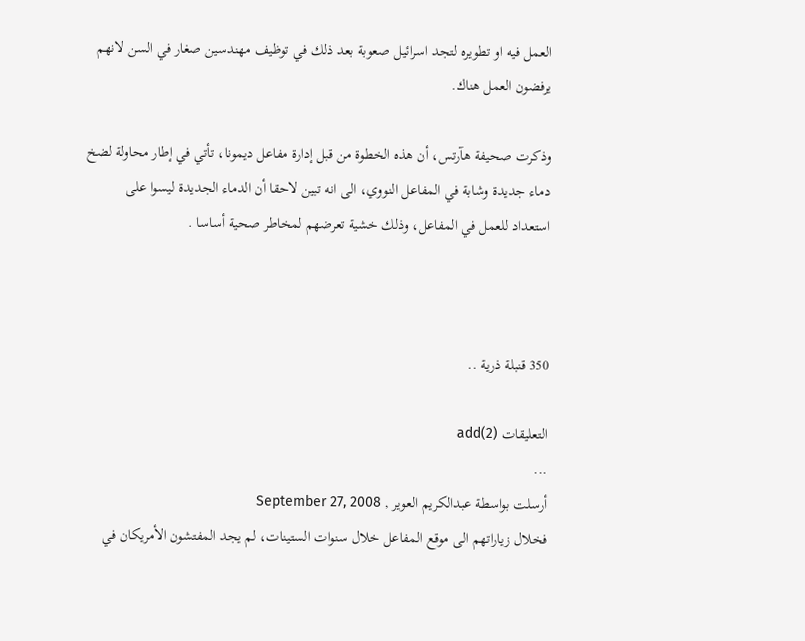العمل فيه او تطويره لتجد اسرائيل صعوبة بعد ذلك في توظيف مهندسين صغار في السن لانهم يرفضون العمل هناك.

وذكرت صحيفة هآرتس، أن هذه الخطوة من قبل إدارة مفاعل ديمونا، تأتي في إطار محاولة لضخ دماء جديدة وشابة في المفاعل النووي، الى انه تبين لاحقا أن الدماء الجديدة ليسوا على استعداد للعمل في المفاعل، وذلك خشية تعرضهم لمخاطر صحية أساسا .



350 قنبلة ذرية ..

التعليقات (2)add
...
أرسلت بواسطة عبدالكريم العوير , September 27, 2008
فخلال زياراتهم الى موقع المفاعل خلال سنوات الستينات، لم يجد المفتشون الأمريكان في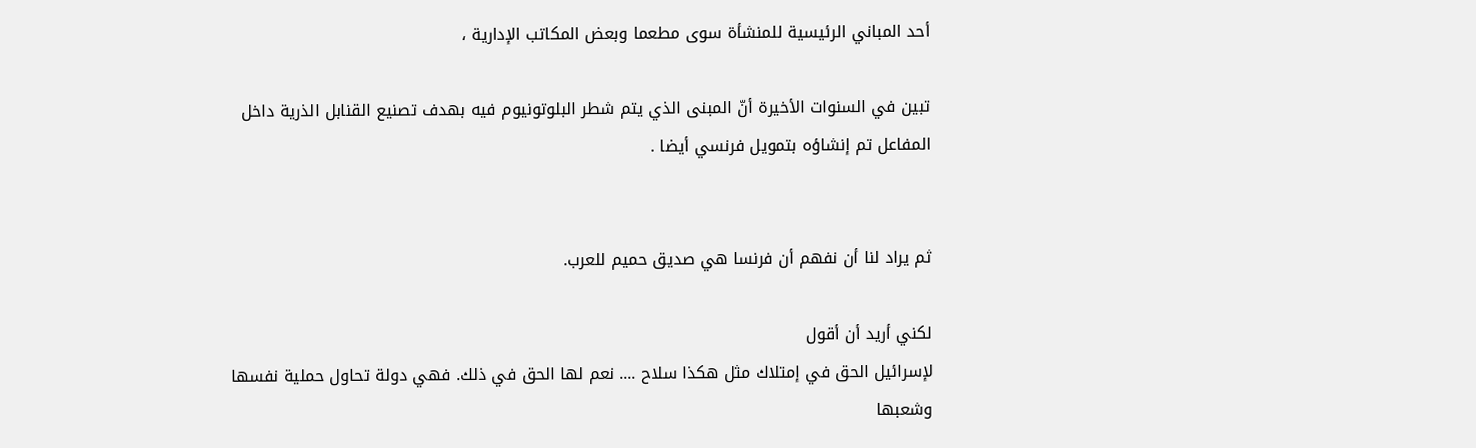أحد المباني الرئيسية للمنشأة سوى مطعما وبعض المكاتب الإدارية ،

تبين في السنوات الأخيرة أنّ المبنى الذي يتم شطر البلوتونيوم فيه بهدف تصنيع القنابل الذرية داخل المفاعل تم إنشاؤه بتمويل فرنسي أيضا .


ثم يراد لنا أن نفهم أن فرنسا هي صديق حميم للعرب.

لكني أريد أن أقول
لإسرائيل الحق في إمتلاك مثل هكذا سلاح .... نعم لها الحق في ذلك. فهي دولة تحاول حملية نفسها وشعبها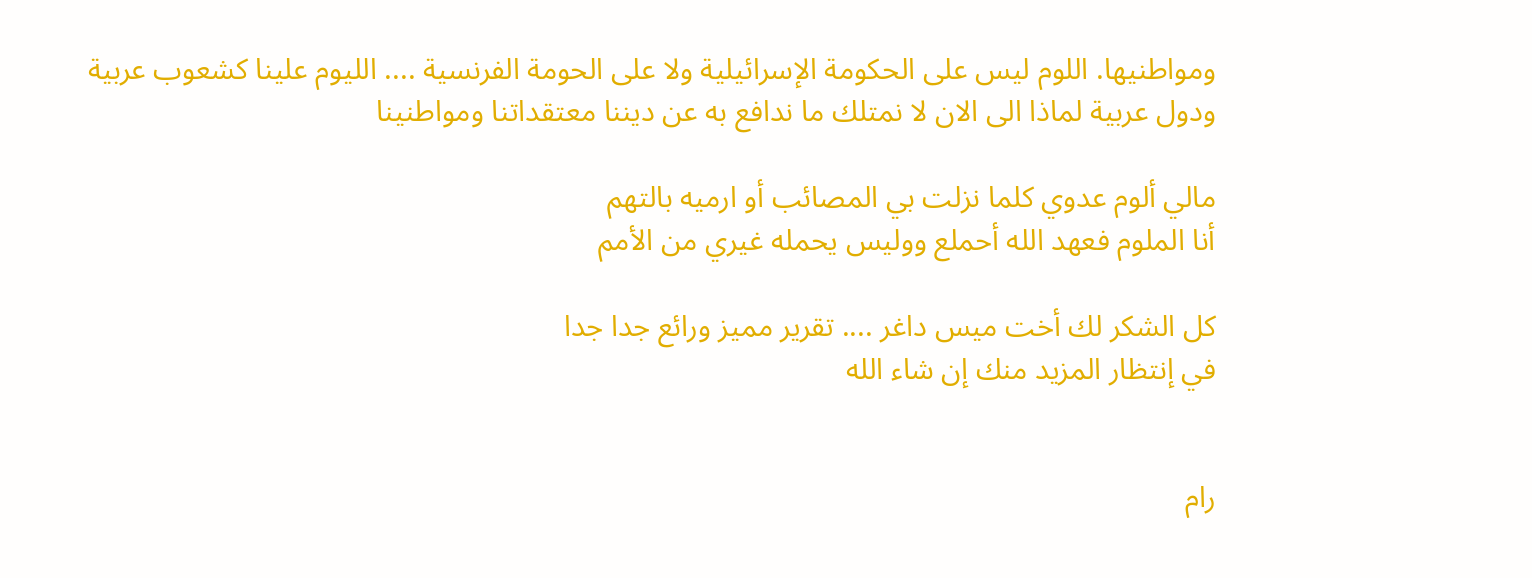ومواطنيها. اللوم ليس على الحكومة الإسرائيلية ولا على الحومة الفرنسية .... الليوم علينا كشعوب عربية ودول عربية لماذا الى الان لا نمتلك ما ندافع به عن ديننا معتقداتنا ومواطنينا

مالي ألوم عدوي كلما نزلت بي المصائب أو ارميه بالتهم
أنا الملوم فعهد الله أحملع ووليس يحمله غيري من الأمم

كل الشكر لك أخت ميس داغر .... تقرير مميز ورائع جدا جدا
في إنتظار المزيد منك إن شاء الله


رام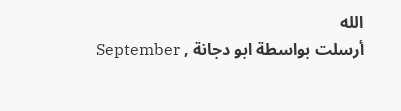الله
أرسلت بواسطة ابو دجانة , September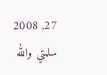27, 2008
سلمتي والله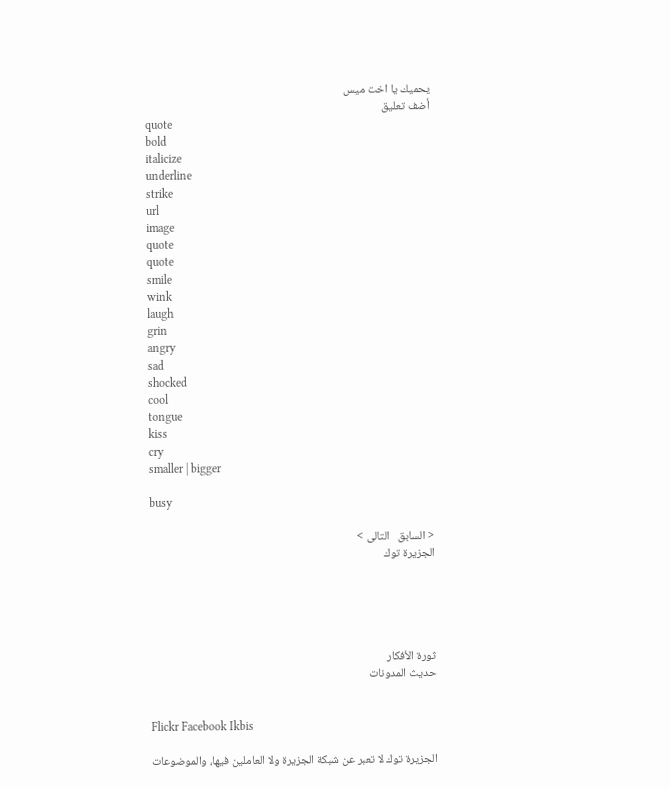يحميك يا اخت ميس
أضف تعليق
quote
bold
italicize
underline
strike
url
image
quote
quote
smile
wink
laugh
grin
angry
sad
shocked
cool
tongue
kiss
cry
smaller | bigger

busy

< السابق   التالى >
الجزيرة توك





ثورة الأفكار
حديث المدونات


Flickr Facebook Ikbis

الجزيرة توك لا تعبر عن شبكة الجزيرة ولا العاملين فيها، والموضوعات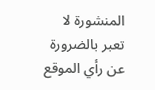المنشورة لا تعبر بالضرورة عن رأي الموقع